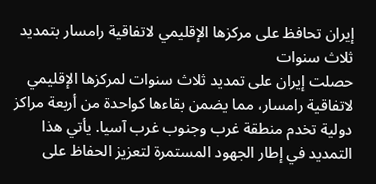إيران تحافظ على مركزها الإقليمي لاتفاقية رامسار بتمديد ثلاث سنوات
حصلت إيران على تمديد ثلاث سنوات لمركزها الإقليمي لاتفاقية رامسار، مما يضمن بقاءها كواحدة من أربعة مراكز دولية تخدم منطقة غرب وجنوب غرب آسيا. يأتي هذا التمديد في إطار الجهود المستمرة لتعزيز الحفاظ على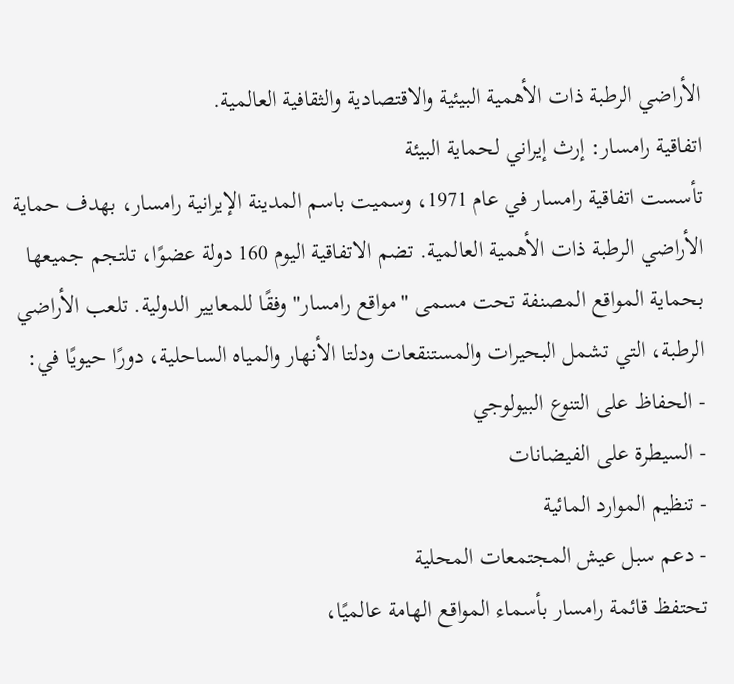الأراضي الرطبة ذات الأهمية البيئية والاقتصادية والثقافية العالمية.
اتفاقية رامسار: إرث إيراني لحماية البيئة
تأسست اتفاقية رامسار في عام 1971، وسميت باسم المدينة الإيرانية رامسار، بهدف حماية الأراضي الرطبة ذات الأهمية العالمية. تضم الاتفاقية اليوم 160 دولة عضوًا، تلتجم جميعها بحماية المواقع المصنفة تحت مسمى "مواقع رامسار" وفقًا للمعايير الدولية. تلعب الأراضي الرطبة، التي تشمل البحيرات والمستنقعات ودلتا الأنهار والمياه الساحلية، دورًا حيويًا في:
- الحفاظ على التنوع البيولوجي
- السيطرة على الفيضانات
- تنظيم الموارد المائية
- دعم سبل عيش المجتمعات المحلية
تحتفظ قائمة رامسار بأسماء المواقع الهامة عالميًا،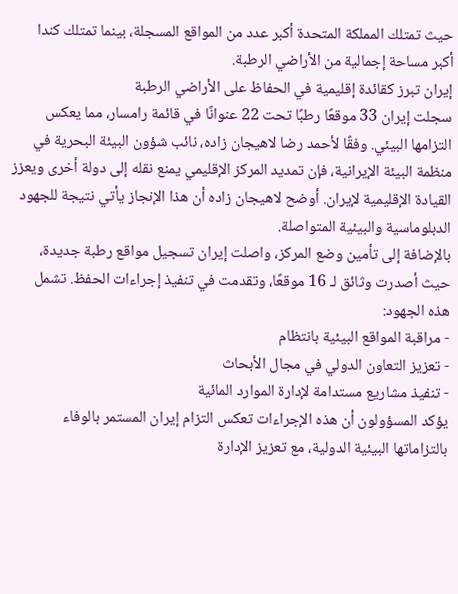حيث تمتلك المملكة المتحدة أكبر عدد من المواقع المسجلة، بينما تمتلك كندا أكبر مساحة إجمالية من الأراضي الرطبة.
إيران تبرز كقائدة إقليمية في الحفاظ على الأراضي الرطبة
سجلت إيران 33 موقعًا رطبًا تحت 22 عنوانًا في قائمة رامسار، مما يعكس التزامها البيئي. وفقًا لأحمد رضا لاهیجان زاده، نائب شؤون البيئة البحرية في منظمة البيئة الإيرانية، فإن تمديد المركز الإقليمي يمنع نقله إلى دولة أخرى ويعزز القيادة الإقليمية لإيران. أوضح لاهیجان زاده أن هذا الإنجاز يأتي نتيجة للجهود الدبلوماسية والبيئية المتواصلة.
بالإضافة إلى تأمين وضع المركز، واصلت إيران تسجيل مواقع رطبة جديدة، حيث أصدرت وثائق لـ 16 موقعًا، وتقدمت في تنفيذ إجراءات الحفظ. تشمل هذه الجهود:
- مراقبة المواقع البيئية بانتظام
- تعزيز التعاون الدولي في مجال الأبحاث
- تنفيذ مشاريع مستدامة لإدارة الموارد المائية
يؤكد المسؤولون أن هذه الإجراءات تعكس التزام إيران المستمر بالوفاء بالتزاماتها البيئية الدولية، مع تعزيز الإدارة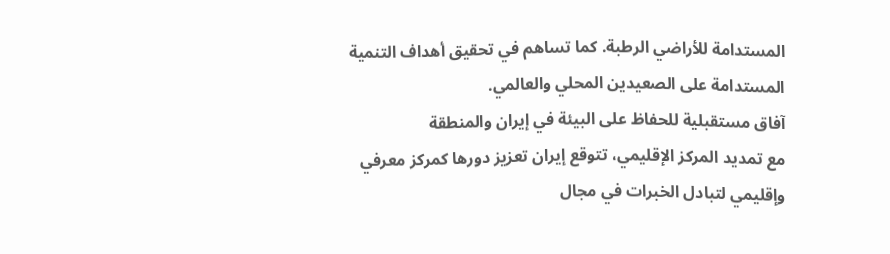المستدامة للأراضي الرطبة. كما تساهم في تحقيق أهداف التنمية المستدامة على الصعيدين المحلي والعالمي.
آفاق مستقبلية للحفاظ على البيئة في إيران والمنطقة
مع تمديد المركز الإقليمي، تتوقع إيران تعزيز دورها كمركز معرفي وإقليمي لتبادل الخبرات في مجال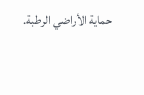حماية الأراضي الرطبة.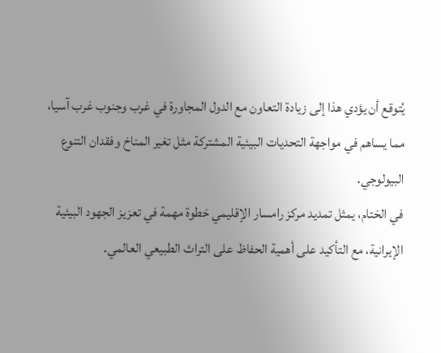يُتوقع أن يؤدي هذا إلى زيادة التعاون مع الدول المجاورة في غرب وجنوب غرب آسيا، مما يساهم في مواجهة التحديات البيئية المشتركة مثل تغير المناخ وفقدان التنوع البيولوجي.
في الختام، يمثل تمديد مركز رامسار الإقليمي خطوة مهمة في تعزيز الجهود البيئية الإيرانية، مع التأكيد على أهمية الحفاظ على التراث الطبيعي العالمي.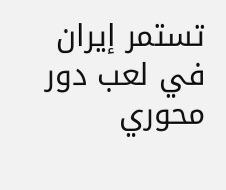تستمر إيران في لعب دور محوري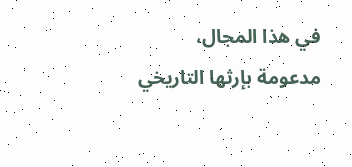في هذا المجال، مدعومة بإرثها التاريخي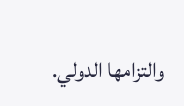والتزامها الدولي.